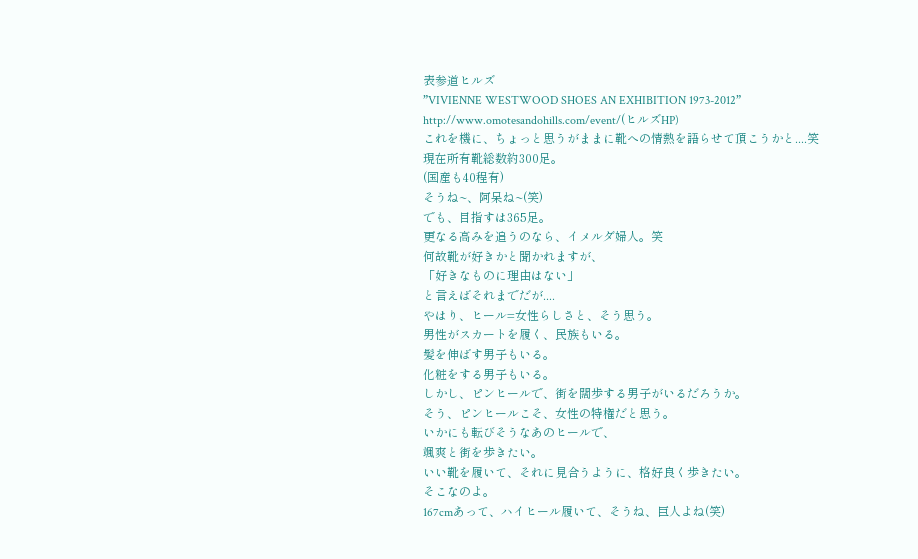表参道ヒルズ
”VIVIENNE WESTWOOD SHOES AN EXHIBITION 1973-2012”
http://www.omotesandohills.com/event/(ヒルズHP)
これを機に、ちょっと思うがままに靴への情熱を語らせて頂こうかと....笑
現在所有靴総数約300足。
(国産も40程有)
そうね~、阿呆ね~(笑)
でも、目指すは365足。
更なる高みを追うのなら、イメルダ婦人。笑
何故靴が好きかと聞かれますが、
「好きなものに理由はない」
と言えばそれまでだが....
やはり、ヒール=女性らしさと、そう思う。
男性がスカートを履く、民族もいる。
髪を伸ばす男子もいる。
化粧をする男子もいる。
しかし、ピンヒールで、街を闊歩する男子がいるだろうか。
そう、ピンヒールこそ、女性の特権だと思う。
いかにも転びそうなあのヒールで、
颯爽と街を歩きたい。
いい靴を履いて、それに見合うように、格好良く歩きたい。
そこなのよ。
167cmあって、ハイヒール履いて、そうね、巨人よね(笑)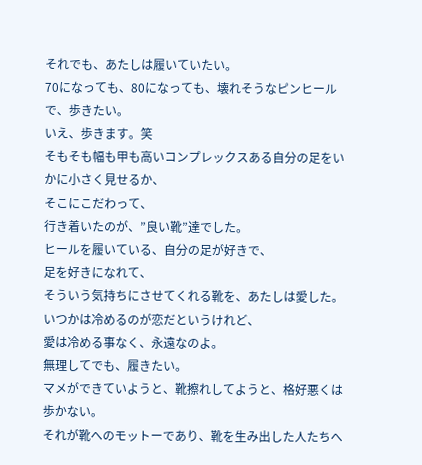それでも、あたしは履いていたい。
70になっても、80になっても、壊れそうなピンヒールで、歩きたい。
いえ、歩きます。笑
そもそも幅も甲も高いコンプレックスある自分の足をいかに小さく見せるか、
そこにこだわって、
行き着いたのが、”良い靴”達でした。
ヒールを履いている、自分の足が好きで、
足を好きになれて、
そういう気持ちにさせてくれる靴を、あたしは愛した。
いつかは冷めるのが恋だというけれど、
愛は冷める事なく、永遠なのよ。
無理してでも、履きたい。
マメができていようと、靴擦れしてようと、格好悪くは歩かない。
それが靴へのモットーであり、靴を生み出した人たちへ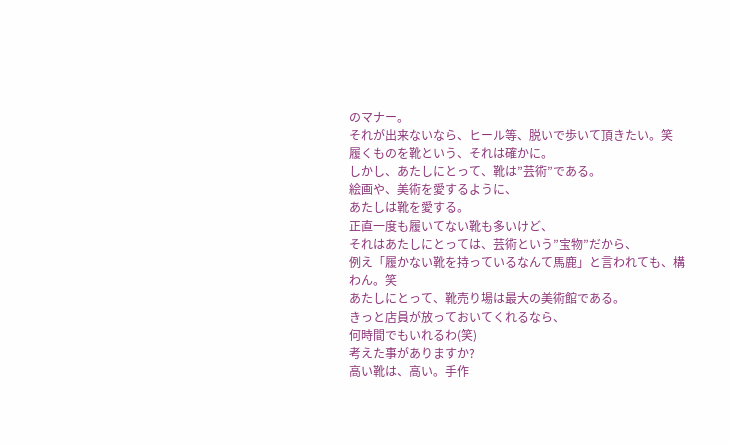のマナー。
それが出来ないなら、ヒール等、脱いで歩いて頂きたい。笑
履くものを靴という、それは確かに。
しかし、あたしにとって、靴は”芸術”である。
絵画や、美術を愛するように、
あたしは靴を愛する。
正直一度も履いてない靴も多いけど、
それはあたしにとっては、芸術という”宝物”だから、
例え「履かない靴を持っているなんて馬鹿」と言われても、構わん。笑
あたしにとって、靴売り場は最大の美術館である。
きっと店員が放っておいてくれるなら、
何時間でもいれるわ(笑)
考えた事がありますか?
高い靴は、高い。手作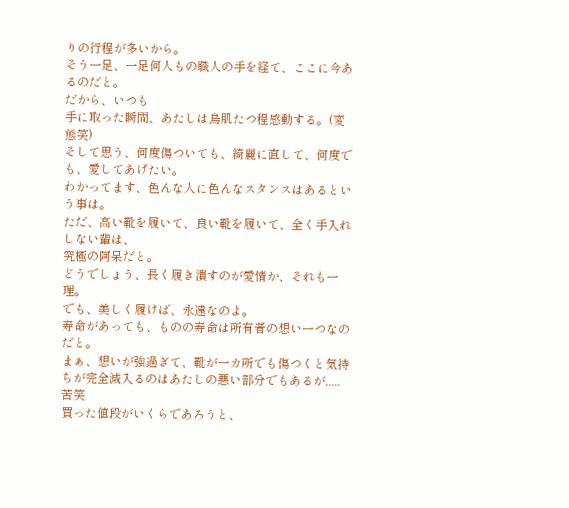りの行程が多いから。
そう一足、一足何人もの職人の手を経て、ここに今あるのだと。
だから、いつも
手に取った瞬間、あたしは鳥肌たつ程感動する。(変態笑)
そして思う、何度傷ついても、綺麗に直して、何度でも、愛してあげたい。
わかってます、色んな人に色んなスタンスはあるという事は。
ただ、高い靴を履いて、良い靴を履いて、全く手入れしない輩は、
究極の阿呆だと。
どうでしょう、長く履き潰すのが愛情か、それも一理。
でも、美しく履けば、永遠なのよ。
寿命があっても、ものの寿命は所有者の想い一つなのだと。
まぁ、想いが強過ぎて、靴が一カ所でも傷つくと気持ちが完全滅入るのはあたしの悪い部分でもあるが.....苦笑
買った値段がいくらであろうと、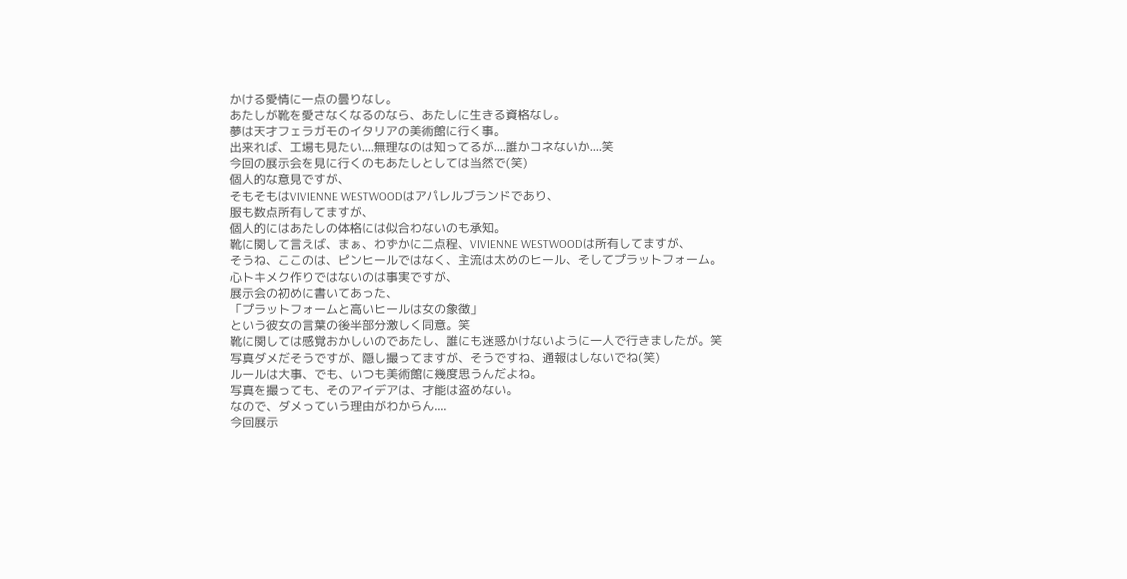かける愛情に一点の曇りなし。
あたしが靴を愛さなくなるのなら、あたしに生きる資格なし。
夢は天才フェラガモのイタリアの美術館に行く事。
出来れば、工場も見たい....無理なのは知ってるが....誰かコネないか....笑
今回の展示会を見に行くのもあたしとしては当然で(笑)
個人的な意見ですが、
そもそもはVIVIENNE WESTWOODはアパレルブランドであり、
服も数点所有してますが、
個人的にはあたしの体格には似合わないのも承知。
靴に関して言えば、まぁ、わずかに二点程、VIVIENNE WESTWOODは所有してますが、
そうね、ここのは、ピンヒールではなく、主流は太めのヒール、そしてプラットフォーム。
心トキメク作りではないのは事実ですが、
展示会の初めに書いてあった、
「プラットフォームと高いヒールは女の象徴」
という彼女の言葉の後半部分激しく同意。笑
靴に関しては感覚おかしいのであたし、誰にも迷惑かけないように一人で行きましたが。笑
写真ダメだそうですが、隠し撮ってますが、そうですね、通報はしないでね(笑)
ルールは大事、でも、いつも美術館に幾度思うんだよね。
写真を撮っても、そのアイデアは、才能は盗めない。
なので、ダメっていう理由がわからん....
今回展示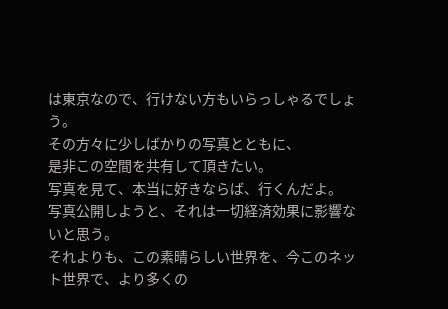は東京なので、行けない方もいらっしゃるでしょう。
その方々に少しばかりの写真とともに、
是非この空間を共有して頂きたい。
写真を見て、本当に好きならば、行くんだよ。
写真公開しようと、それは一切経済効果に影響ないと思う。
それよりも、この素晴らしい世界を、今このネット世界で、より多くの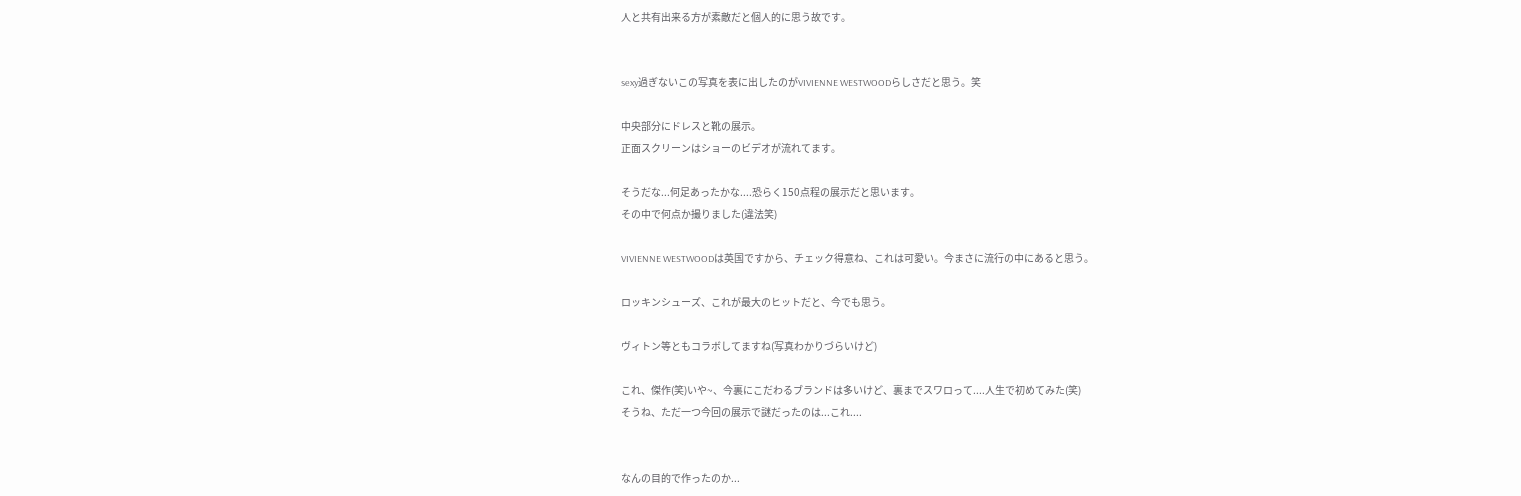人と共有出来る方が素敵だと個人的に思う故です。


sexy過ぎないこの写真を表に出したのがVIVIENNE WESTWOODらしさだと思う。笑

中央部分にドレスと靴の展示。
正面スクリーンはショーのビデオが流れてます。

そうだな...何足あったかな....恐らく150点程の展示だと思います。
その中で何点か撮りました(違法笑)

VIVIENNE WESTWOODは英国ですから、チェック得意ね、これは可愛い。今まさに流行の中にあると思う。

ロッキンシューズ、これが最大のヒットだと、今でも思う。

ヴィトン等ともコラボしてますね(写真わかりづらいけど)

これ、傑作(笑)いや~、今裏にこだわるブランドは多いけど、裏までスワロって....人生で初めてみた(笑)
そうね、ただ一つ今回の展示で謎だったのは...これ....


なんの目的で作ったのか...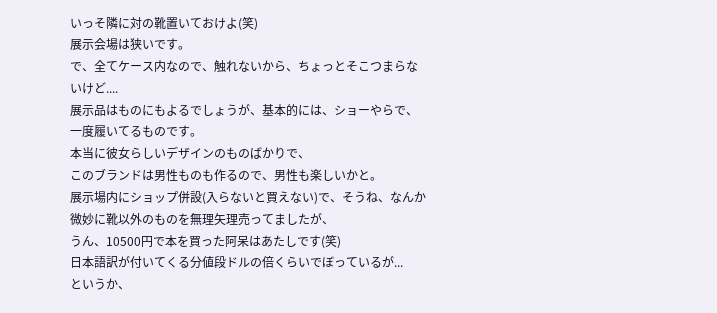いっそ隣に対の靴置いておけよ(笑)
展示会場は狭いです。
で、全てケース内なので、触れないから、ちょっとそこつまらないけど....
展示品はものにもよるでしょうが、基本的には、ショーやらで、一度履いてるものです。
本当に彼女らしいデザインのものばかりで、
このブランドは男性ものも作るので、男性も楽しいかと。
展示場内にショップ併設(入らないと買えない)で、そうね、なんか微妙に靴以外のものを無理矢理売ってましたが、
うん、10500円で本を買った阿呆はあたしです(笑)
日本語訳が付いてくる分値段ドルの倍くらいでぼっているが...
というか、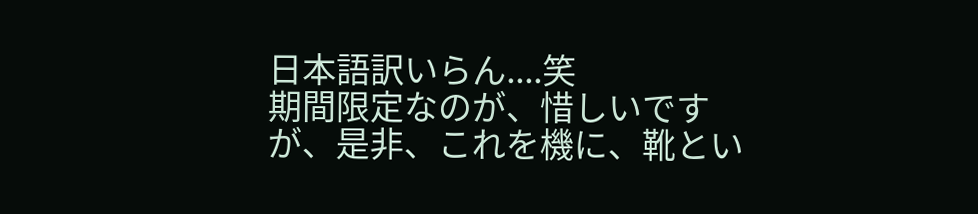日本語訳いらん....笑
期間限定なのが、惜しいですが、是非、これを機に、靴とい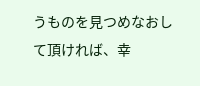うものを見つめなおして頂ければ、幸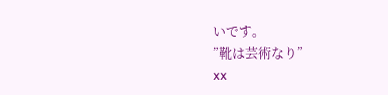いです。
”靴は芸術なり”
xx